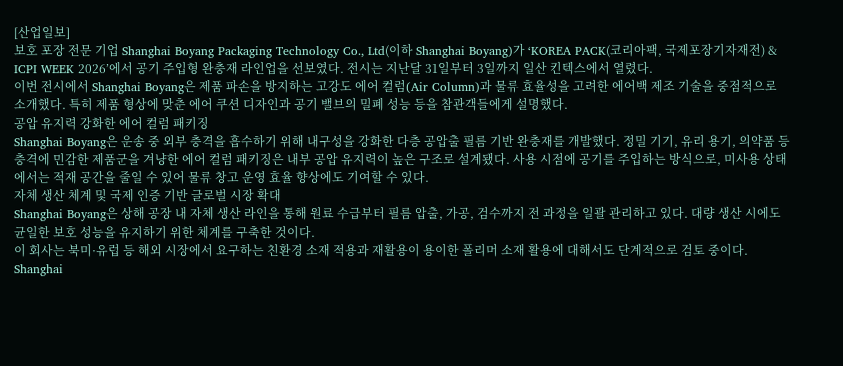[산업일보]
보호 포장 전문 기업 Shanghai Boyang Packaging Technology Co., Ltd(이하 Shanghai Boyang)가 ‘KOREA PACK(코리아팩, 국제포장기자재전) & ICPI WEEK 2026’에서 공기 주입형 완충재 라인업을 선보였다. 전시는 지난달 31일부터 3일까지 일산 킨텍스에서 열렸다.
이번 전시에서 Shanghai Boyang은 제품 파손을 방지하는 고강도 에어 컬럼(Air Column)과 물류 효율성을 고려한 에어백 제조 기술을 중점적으로 소개했다. 특히 제품 형상에 맞춘 에어 쿠션 디자인과 공기 밸브의 밀폐 성능 등을 참관객들에게 설명했다.
공압 유지력 강화한 에어 컬럼 패키징
Shanghai Boyang은 운송 중 외부 충격을 흡수하기 위해 내구성을 강화한 다층 공압출 필름 기반 완충재를 개발했다. 정밀 기기, 유리 용기, 의약품 등 충격에 민감한 제품군을 겨냥한 에어 컬럼 패키징은 내부 공압 유지력이 높은 구조로 설계됐다. 사용 시점에 공기를 주입하는 방식으로, 미사용 상태에서는 적재 공간을 줄일 수 있어 물류 창고 운영 효율 향상에도 기여할 수 있다.
자체 생산 체계 및 국제 인증 기반 글로벌 시장 확대
Shanghai Boyang은 상해 공장 내 자체 생산 라인을 통해 원료 수급부터 필름 압출, 가공, 검수까지 전 과정을 일괄 관리하고 있다. 대량 생산 시에도 균일한 보호 성능을 유지하기 위한 체계를 구축한 것이다.
이 회사는 북미·유럽 등 해외 시장에서 요구하는 친환경 소재 적용과 재활용이 용이한 폴리머 소재 활용에 대해서도 단계적으로 검토 중이다.
Shanghai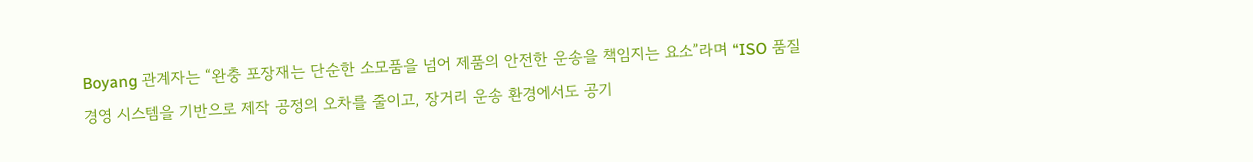Boyang 관계자는 “완충 포장재는 단순한 소모품을 넘어 제품의 안전한 운송을 책임지는 요소”라며 “ISO 품질 경영 시스템을 기반으로 제작 공정의 오차를 줄이고, 장거리 운송 환경에서도 공기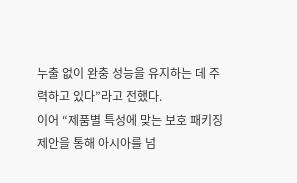누출 없이 완충 성능을 유지하는 데 주력하고 있다”라고 전했다.
이어 “제품별 특성에 맞는 보호 패키징 제안을 통해 아시아를 넘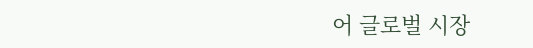어 글로벌 시장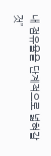내 점유율을 단계적으로 넓혀갈 것”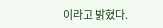이라고 밝혔다.